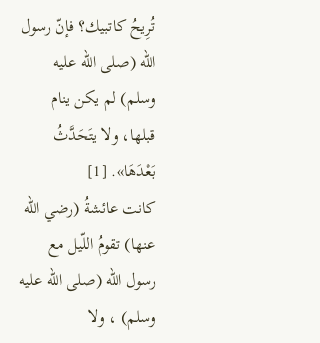تُرِيحُ كاتبيك؟ فإنّ رسول اللّه (صلى الله عليه وسلم) لم يكن ينام قبلها، ولا يتَحَدَّثُ بَعْدَهَا». [1]
كانت عائشةُ (رضي الله عنها) تقومُ اللّيل مع رسول الله (صلى الله عليه وسلم) ، ولا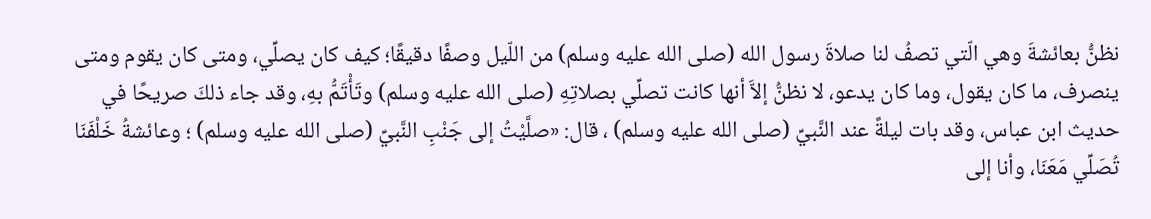نظنُّ بعائشةَ وهي الّتي تصفُ لنا صلاةَ رسول الله (صلى الله عليه وسلم) من اللّيل وصفًا دقيقًا؛ كيف كان يصلِّي، ومتى كان يقوم ومتى ينصرف، ما كان يقول، وما كان يدعو، لا نظنُّ إلاَّ أنها كانت تصلِّي بصلاتِهِ (صلى الله عليه وسلم) وتَأْتَمُّ بهِ، وقد جاء ذلكَ صريحًا في حديث ابن عباس، وقد بات ليلةً عند النَّبيِّ (صلى الله عليه وسلم) ، قال: «صلَّيْتُ إلى جَنْبِ النَّبيِّ (صلى الله عليه وسلم) ؛ وعائشةُ خَلْفَنَا تُصَلِّي مَعَنَا، وأنا إلى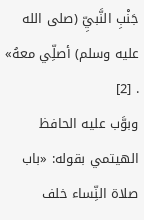جَنْبِ النَّبيِّ (صلى الله عليه وسلم) أصلِّي معهُ» . [2]
وبوَّب عليه الحافظ الهيتمي بقوله: «باب صلاة النِّساء خلف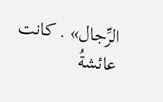الرِّجال» . كانت عائشةُ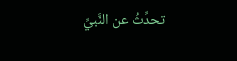تحدِّثُ عن النَّبيِّ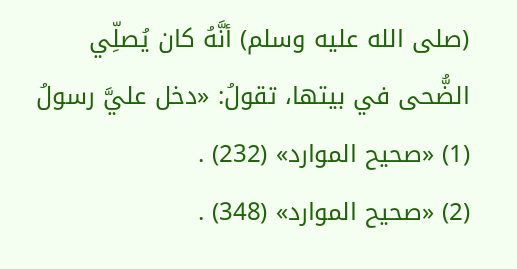(صلى الله عليه وسلم) أنَّهُ كان يُصلِّي الضُّحى في بيتها، تقولُ: «دخل عليَّ رسولُ
(1) «صحيح الموارد» (232) .
(2) «صحيح الموارد» (348) .